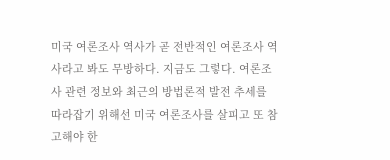미국 여론조사 역사가 곧 전반적인 여론조사 역사라고 봐도 무방하다. 지금도 그렇다. 여론조사 관련 정보와 최근의 방법론적 발전 추세를 따라잡기 위해선 미국 여론조사를 살피고 또 참고해야 한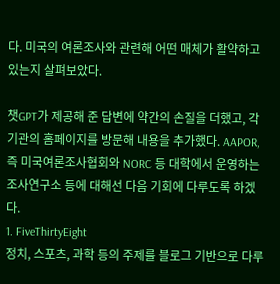다. 미국의 여론조사와 관련해 어떤 매체가 활약하고 있는지 살펴보았다.

챗GPT가 제공해 준 답변에 약간의 손질을 더했고, 각 기관의 홈페이지를 방문해 내용을 추가했다. AAPOR, 즉 미국여론조사협회와 NORC 등 대학에서 운영하는 조사연구소 등에 대해선 다음 기회에 다루도록 하겠다.
1. FiveThirtyEight
정치, 스포츠, 과학 등의 주제를 블로그 기반으로 다루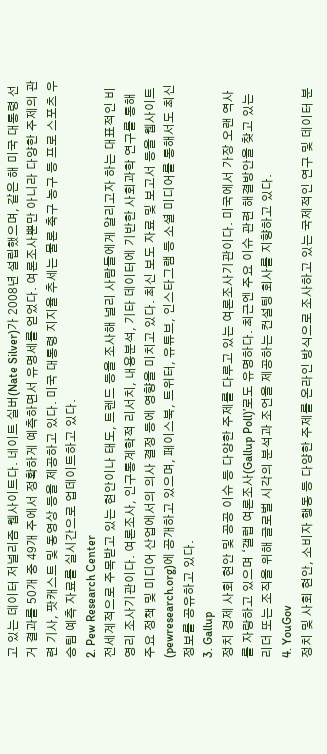고 있는 데이터 저널리즘 웹사이트다. 네이트 실버(Nate Silver)가 2008년 설립했으며, 같은 해 미국 대통령 선거 결과를 50개 중 49개 주에서 정확하게 예측하면서 유명세를 얻었다. 여론조사뿐만 아니라 다양한 주제의 관련 기사, 팟캐스트 및 동영상 등을 제공하고 있다. 미국 대통령 지지율 추세는 물론 축구 농구 등 프로 스포츠 우승팀 예측 자료를 실시간으로 업데이트하고 있다.
2. Pew Research Center
전세계적으로 주목받고 있는 현안이나 태도, 트렌드 등을 조사해 널리 사람들에게 알리고자 하는 대표적인 비영리 조사기관이다. 여론조사, 인구통계학적 리서치, 내용분석, 기타 데이터에 기반한 사회과학 연구를 통해 주요 정책 및 미디어 산업에서의 의사 결정 등에 영향을 미치고 있다. 최신 보도 자료 및 보고서 등을 웹사이트(pewresearch.org)에 공개하고 있으며, 페이스북, 트위터, 유튜브, 인스타그램 등 소셜 미디어를 통해서도 최신 정보를 공유하고 있다.
3. Gallup
정치 경제 사회 현안 및 공공 이슈 등 다양한 주제를 다루고 있는 여론조사기관이다. 미국에서 가장 오랜 역사를 자랑하고 있으며 ‘갤럽 여론조사(Gallup Poll)’로도 유명하다. 최근엔 주요 이슈 관련 해결방안을 찾고 있는 리더 또는 조직을 위해 글로벌 시각의 분석과 조언을 제공하는 컨설팅 회사를 지향하고 있다.
4. YouGov
정치 및 사회 현안, 소비자 행동 등 다양한 주제를 온라인 방식으로 조사하고 있는 국제적인 연구 및 데이터 분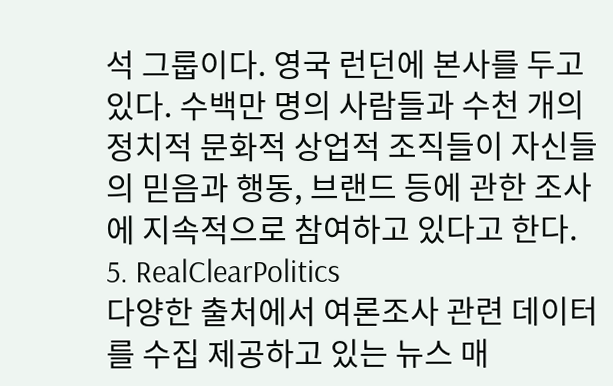석 그룹이다. 영국 런던에 본사를 두고 있다. 수백만 명의 사람들과 수천 개의 정치적 문화적 상업적 조직들이 자신들의 믿음과 행동, 브랜드 등에 관한 조사에 지속적으로 참여하고 있다고 한다.
5. RealClearPolitics
다양한 출처에서 여론조사 관련 데이터를 수집 제공하고 있는 뉴스 매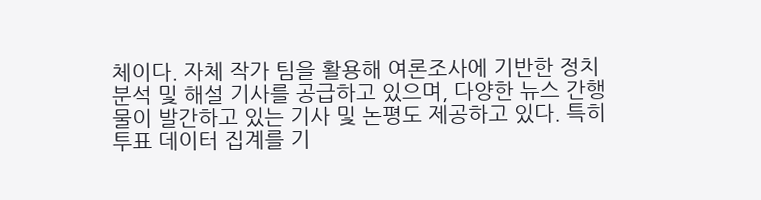체이다. 자체 작가 팀을 활용해 여론조사에 기반한 정치 분석 및 해설 기사를 공급하고 있으며, 다양한 뉴스 간행물이 발간하고 있는 기사 및 논평도 제공하고 있다. 특히 투표 데이터 집계를 기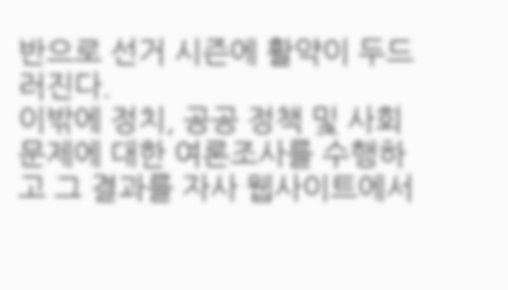반으로 선거 시즌에 활약이 두드러진다.
이밖에 정치, 공공 정책 및 사회 문제에 대한 여론조사를 수행하고 그 결과를 자사 웹사이트에서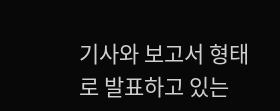기사와 보고서 형태로 발표하고 있는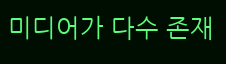미디어가 다수 존재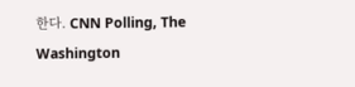한다. CNN Polling, The Washington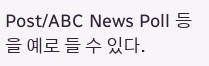Post/ABC News Poll 등을 예로 들 수 있다.